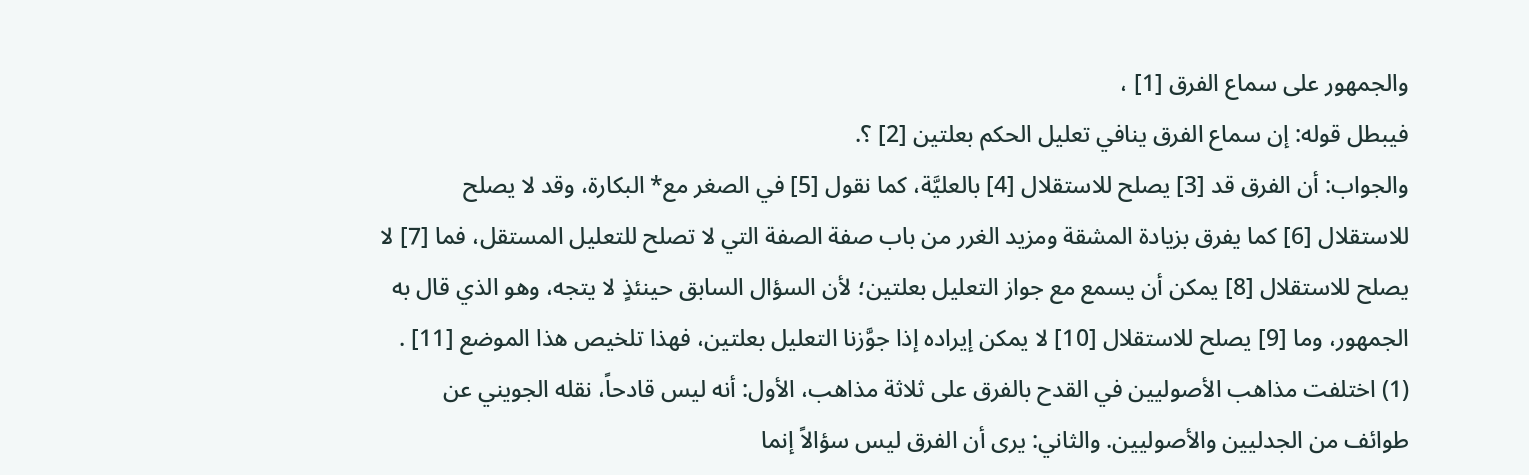والجمهور على سماع الفرق [1] ،
فيبطل قوله: إن سماع الفرق ينافي تعليل الحكم بعلتين [2] ؟.
والجواب: أن الفرق قد [3] يصلح للاستقلال [4] بالعليَّة، كما نقول [5] في الصغر مع* البكارة، وقد لا يصلح للاستقلال [6] كما يفرق بزيادة المشقة ومزيد الغرر من باب صفة الصفة التي لا تصلح للتعليل المستقل، فما [7] لا يصلح للاستقلال [8] يمكن أن يسمع مع جواز التعليل بعلتين؛ لأن السؤال السابق حينئذٍ لا يتجه، وهو الذي قال به الجمهور، وما [9] يصلح للاستقلال [10] لا يمكن إيراده إذا جوَّزنا التعليل بعلتين، فهذا تلخيص هذا الموضع [11] .
(1) اختلفت مذاهب الأصوليين في القدح بالفرق على ثلاثة مذاهب، الأول: أنه ليس قادحاً، نقله الجويني عن طوائف من الجدليين والأصوليين. والثاني: يرى أن الفرق ليس سؤالاً إنما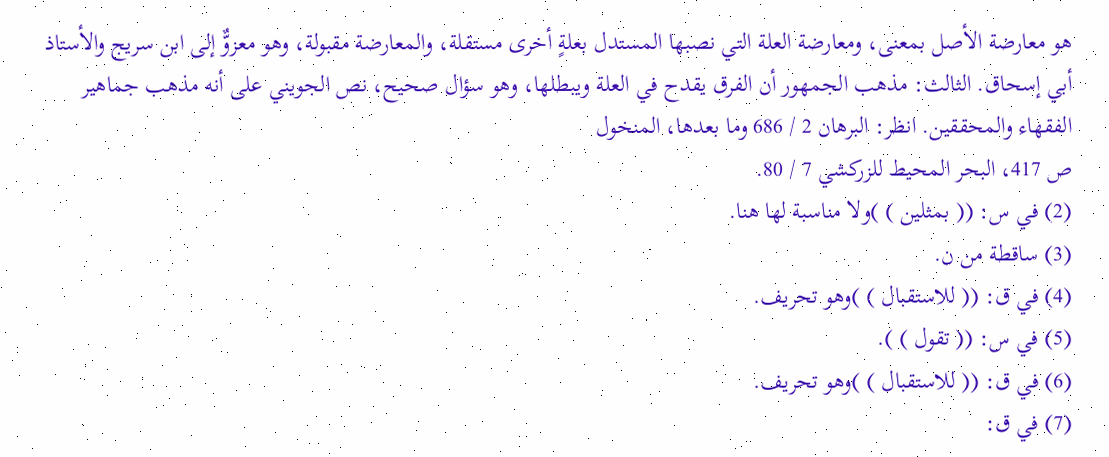هو معارضة الأصل بمعنى، ومعارضة العلة التي نصبها المستدل بعلةٍ أخرى مستقلة، والمعارضة مقبولة، وهو معزوٌّ إلى ابن سريج والأستاذ أبي إسحاق. الثالث: مذهب الجمهور أن الفرق يقدح في العلة ويبطلها، وهو سؤال صحيح، نص الجويني على أنه مذهب جماهير الفقهاء والمحققين. انظر: البرهان 2 / 686 وما بعدها، المنخول
ص 417، البحر المحيط للزركشي 7 / 80.
(2) في س: (( بمثلين ) )ولا مناسبة لها هنا.
(3) ساقطة من ن.
(4) في ق: (( للاستقبال ) )وهو تحريف.
(5) في س: (( تقول ) ).
(6) في ق: (( للاستقبال ) )وهو تحريف.
(7) في ق: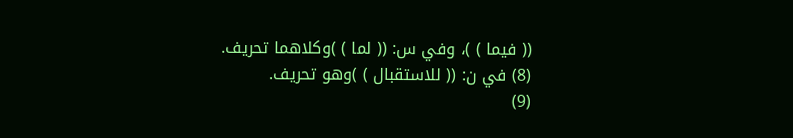(( فيما ) )، وفي س: (( لما ) )وكلاهما تحريف.
(8) في ن: (( للاستقبال ) )وهو تحريف.
(9)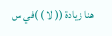هنا زيادة (( لا ) )في س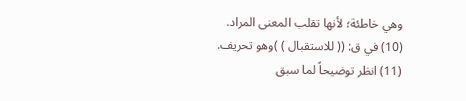وهي خاطئة؛ لأنها تقلب المعنى المراد.
(10) في ق: (( للاستقبال ) )وهو تحريف.
(11) انظر توضيحاً لما سبق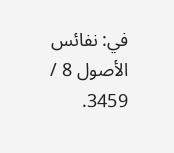في: نفائس الأصول 8 / 3459.